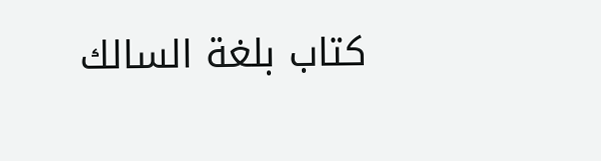كتاب بلغة السالك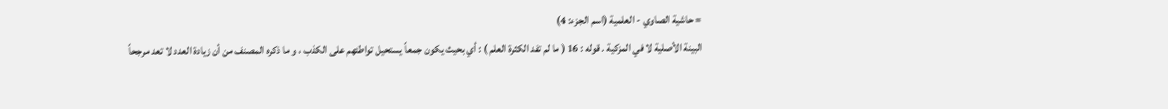= حاشية الصاوي - العلمية (اسم الجزء: 4)
البينة الأصلية لا في المزكية . قوله : 16 ( ما لم تفد الكثرة العلم ) : أي بحيث يكون جمعاً يستحيل تواطئهم على الكذب ، و ما ذكره المصنف من أن زيادة العدد لا تعد مرجحاً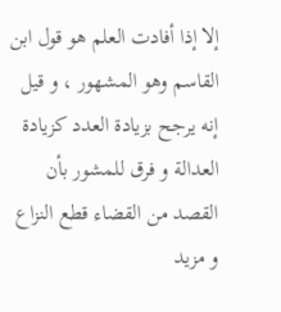إلا إذا أفادت العلم هو قول ابن القاسم وهو المشهور ، و قيل إنه يرجح بزيادة العدد كزيادة العدالة و فرق للمشور بأن القصد من القضاء قطع النزاع و مزيد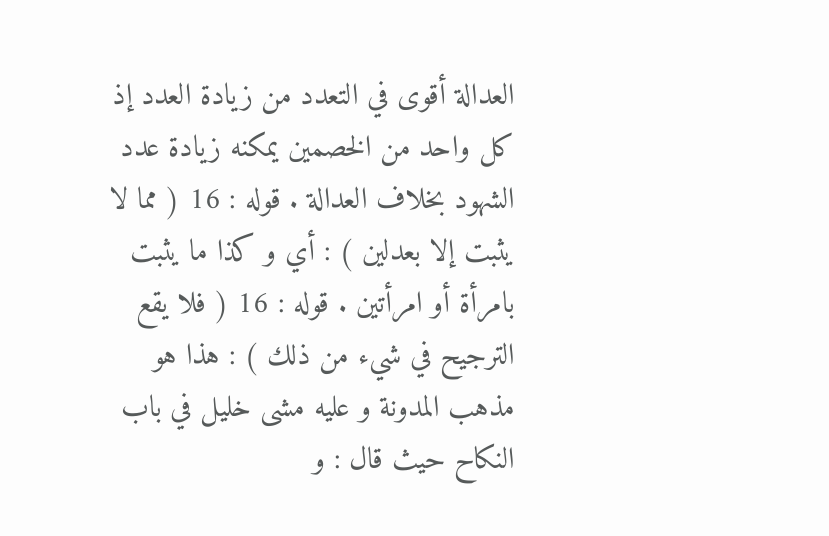العدالة أقوى في التعدد من زيادة العدد إذ كل واحد من الخصمين يمكنه زيادة عدد الشهود بخلاف العدالة . قوله : 16 ( مما لا يثبت إلا بعدلين ) : أي و كذا ما يثبت بامرأة أو امرأتين . قوله : 16 ( فلا يقع الترجيح في شيء من ذلك ) : هذا هو مذهب المدونة و عليه مشى خليل في باب النكاح حيث قال : و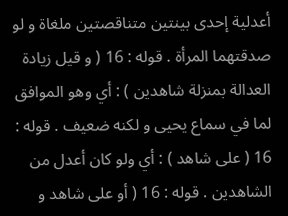أعدلية إحدى بينتين متناقصتين ملغاة و لو صدقتهما المرأة . قوله : 16 ( و قيل زيادة العدالة بمنزلة شاهدين ) : أي وهو الموافق لما في سماع يحيى و لكنه ضعيف . قوله : 16 ( على شاهد ) : أي ولو كان أعدل من الشاهدين . قوله : 16 ( أو على شاهد و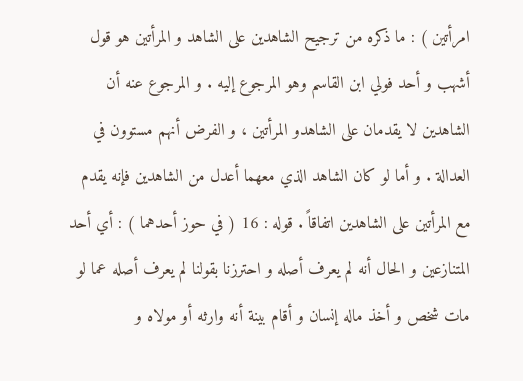امرأتين ) : ما ذكره من ترجيح الشاهدين على الشاهد و المرأتين هو قول أشهب و أحد فولي ابن القاسم وهو المرجوع إليه . و المرجوع عنه أن الشاهدين لا يقدمان على الشاهدو المرأتين ، و الفرض أنهم مستوون في العدالة . و أما لو كان الشاهد الذي معهما أعدل من الشاهدين فإنه يقدم مع المرأتين على الشاهدين اتفاقاً . قوله : 16 ( في حوز أحدهما ) : أي أحد المتنازعين و الحال أنه لم يعرف أصله و احترزنا بقولنا لم يعرف أصله عما لو مات شخص و أخذ ماله إنسان و أقام بينة أنه وارثه أو مولاه و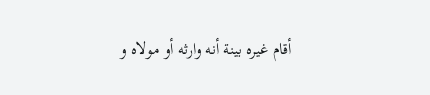أقام غيره بينة أنه وارثه أو مولاه و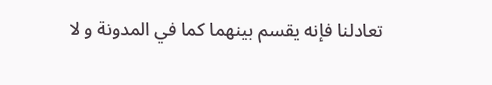تعادلنا فإنه يقسم بينهما كما في المدونة و لا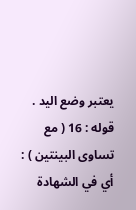يعتبر وضع اليد . قوله : 16 ( مع تساوى البينتين ) : أي في الشهادة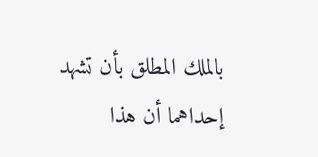بالملك المطلق بأن تشهد إحداهما أن هذا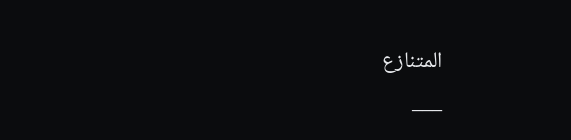المتنازع
___